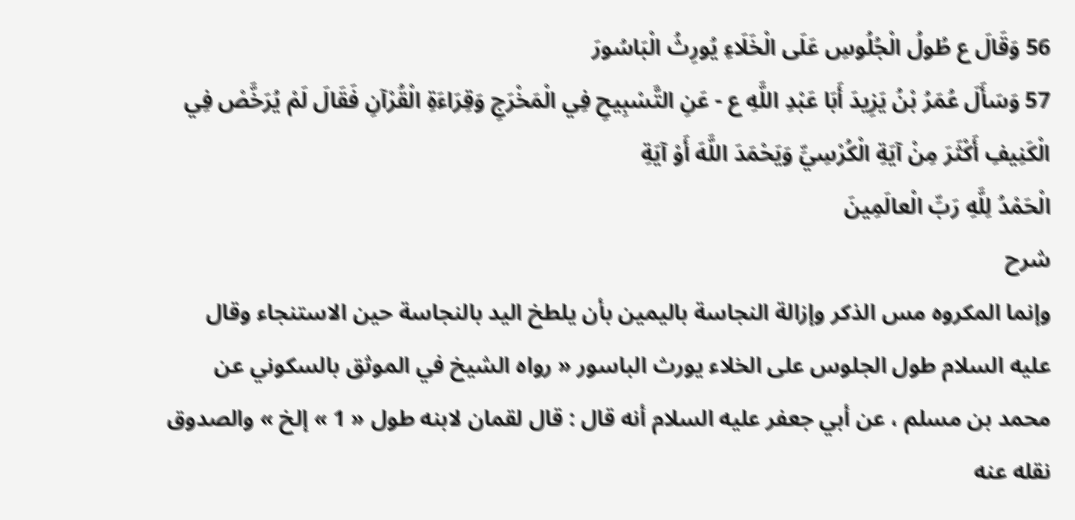56 وَقَالَ ع طُولُ الْجُلُوسِ عَلَى الْخَلَاءِ يُورِثُ الْبَاسُورَ
57 وَسَأَلَ عُمَرُ بْنُ يَزِيدَ أَبَا عَبْدِ اللَّهِ ع - عَنِ التَّسْبِيحِ فِي الْمَخْرَجِ وَقِرَاءَةِ الْقُرْآنِ فَقَالَ لَمْ يُرَخَّصْ فِي الْكَنِيفِ أَكْثَرَ مِنْ آيَةِ الْكُرْسِيِّ وَيَحْمَدَ اللَّهَ أَوْ آيَةِ
الْحَمْدُ لِلَّهِ رَبِّ الْعالَمِينَ
شرح
وإنما المكروه مس الذكر وإزالة النجاسة باليمين بأن يلطخ اليد بالنجاسة حين الاستنجاء وقال عليه السلام طول الجلوس على الخلاء يورث الباسور « رواه الشيخ في الموثق بالسكوني عن محمد بن مسلم ، عن أبي جعفر عليه السلام أنه قال : قال لقمان لابنه طول « 1 » إلخ » والصدوق نقله عنه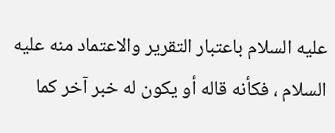عليه السلام باعتبار التقرير والاعتماد منه عليه السلام ، فكأنه قاله أو يكون له خبر آخر كما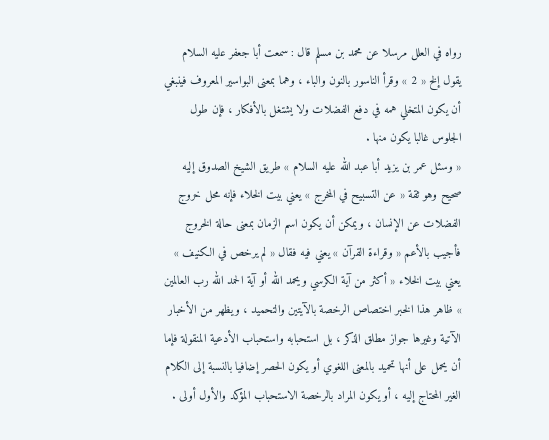رواه في العلل مرسلا عن محمد بن مسلم قال : سمعت أبا جعفر عليه السلام يقول إلخ « 2 » وقرأ الناسور بالنون والباء ، وهما بمعنى البواسير المعروف فينبغي أن يكون المتخلي همه في دفع الفضلات ولا يشتغل بالأفكار ، فإن طول الجلوس غالبا يكون منها .
« وسئل عمر بن يزيد أبا عبد الله عليه السلام » طريق الشيخ الصدوق إليه صحيح وهو ثقة « عن التسبيح في المخرج » يعني بيت الخلاء فإنه محل خروج الفضلات عن الإنسان ، ويمكن أن يكون اسم الزمان بمعنى حالة الخروج فأجيب بالأعم « وقراءة القرآن » يعني فيه فقال « لم يرخص في الكنيف » يعني بيت الخلاء « أكثر من آية الكرسي ويحمد الله أو آية الحمد الله رب العالمين » ظاهر هذا الخبر اختصاص الرخصة بالآيتين والتحميد ، ويظهر من الأخبار الآتية وغيرها جواز مطلق الذكر ، بل استحبابه واستحباب الأدعية المنقولة فإما أن يحمل على أنها تحميد بالمعنى اللغوي أو يكون الحصر إضافيا بالنسبة إلى الكلام الغير المحتاج إليه ، أو يكون المراد بالرخصة الاستحباب المؤكد والأول أولى .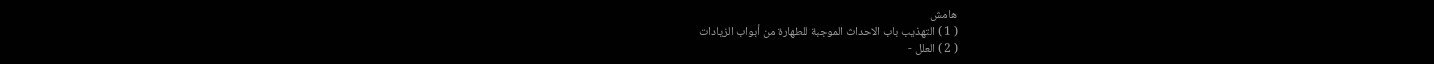هامش
( 1 ) التهذيب باب الاحداث الموجبة للطهارة من أبواب الزيادات
( 2 ) العلل -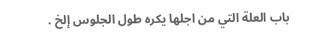باب العلة التي من اجلها يكره طول الجلوس إلخ .